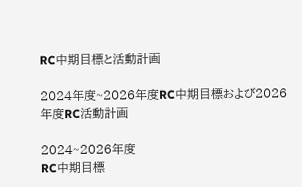RC中期目標と活動計画

2024年度~2026年度RC中期目標および2026年度RC活動計画

2024~2026年度
RC中期目標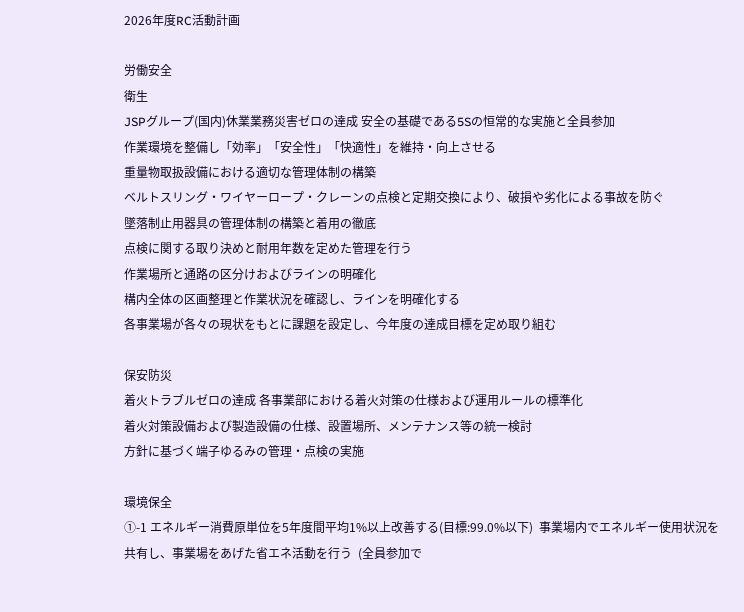2026年度RC活動計画

労働安全
衛生
JSPグループ(国内)休業業務災害ゼロの達成 安全の基礎である5Sの恒常的な実施と全員参加
作業環境を整備し「効率」「安全性」「快適性」を維持・向上させる
重量物取扱設備における適切な管理体制の構築
ベルトスリング・ワイヤーロープ・クレーンの点検と定期交換により、破損や劣化による事故を防ぐ
墜落制止用器具の管理体制の構築と着用の徹底
点検に関する取り決めと耐用年数を定めた管理を行う
作業場所と通路の区分けおよびラインの明確化
構内全体の区画整理と作業状況を確認し、ラインを明確化する
各事業場が各々の現状をもとに課題を設定し、今年度の達成目標を定め取り組む

保安防災
着火トラブルゼロの達成 各事業部における着火対策の仕様および運用ルールの標準化
着火対策設備および製造設備の仕様、設置場所、メンテナンス等の統一検討
方針に基づく端子ゆるみの管理・点検の実施

環境保全
①-1 エネルギー消費原単位を5年度間平均1%以上改善する(目標:99.0%以下)  事業場内でエネルギー使用状況を共有し、事業場をあげた省エネ活動を行う  (全員参加で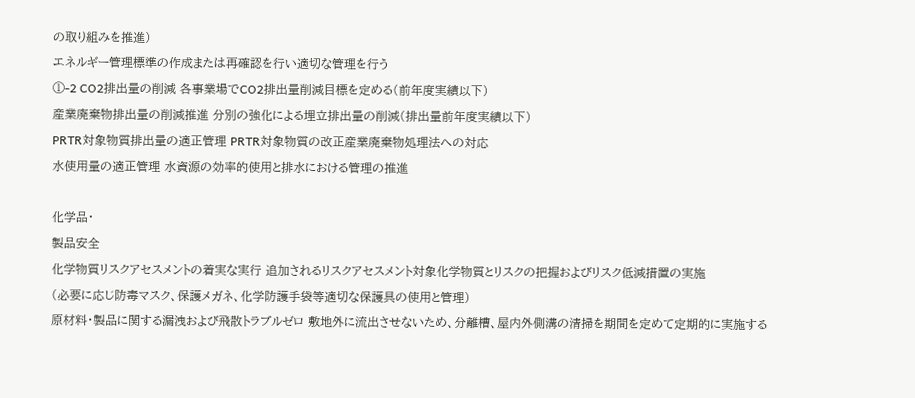の取り組みを推進)
エネルギー管理標準の作成または再確認を行い適切な管理を行う
①-2 CO2排出量の削減 各事業場でCO2排出量削減目標を定める(前年度実績以下)
産業廃棄物排出量の削減推進 分別の強化による埋立排出量の削減(排出量前年度実績以下)
PRTR対象物質排出量の適正管理 PRTR対象物質の改正産業廃棄物処理法への対応
水使用量の適正管理 水資源の効率的使用と排水における管理の推進

化学品・
製品安全
化学物質リスクアセスメントの着実な実行 追加されるリスクアセスメント対象化学物質とリスクの把握およびリスク低減措置の実施
(必要に応じ防毒マスク、保護メガネ、化学防護手袋等適切な保護具の使用と管理)
原材料・製品に関する漏洩および飛散トラブルゼロ 敷地外に流出させないため、分離槽、屋内外側溝の清掃を期間を定めて定期的に実施する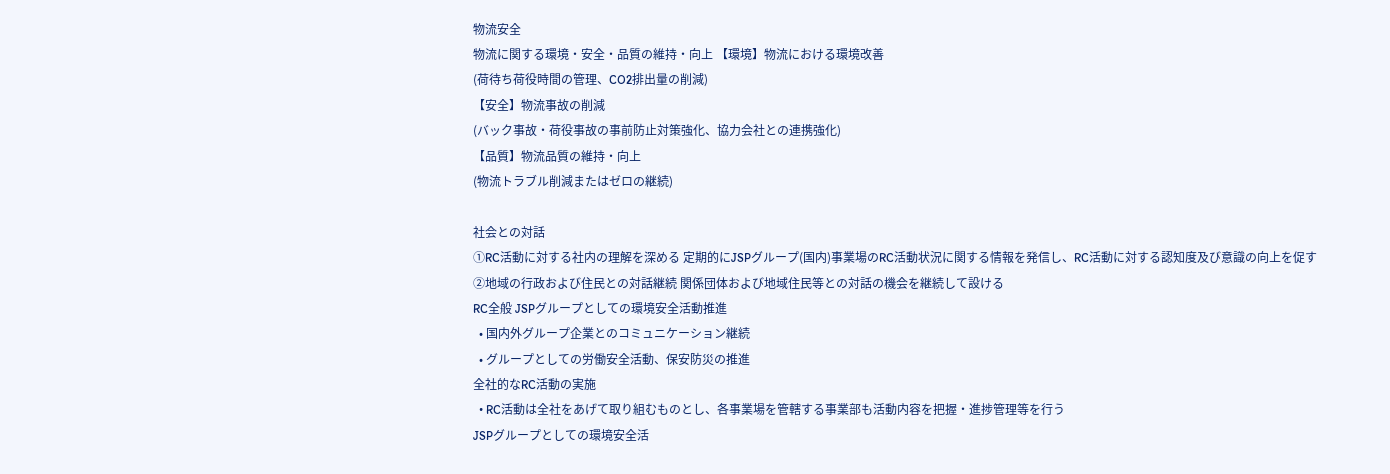物流安全
物流に関する環境・安全・品質の維持・向上 【環境】物流における環境改善
(荷待ち荷役時間の管理、CO2排出量の削減)
【安全】物流事故の削減
(バック事故・荷役事故の事前防止対策強化、協力会社との連携強化)
【品質】物流品質の維持・向上
(物流トラブル削減またはゼロの継続)

社会との対話
①RC活動に対する社内の理解を深める 定期的にJSPグループ(国内)事業場のRC活動状況に関する情報を発信し、RC活動に対する認知度及び意識の向上を促す
②地域の行政および住民との対話継続 関係団体および地域住民等との対話の機会を継続して設ける
RC全般 JSPグループとしての環境安全活動推進
  • 国内外グループ企業とのコミュニケーション継続
  • グループとしての労働安全活動、保安防災の推進
全社的なRC活動の実施
  • RC活動は全社をあげて取り組むものとし、各事業場を管轄する事業部も活動内容を把握・進捗管理等を行う
JSPグループとしての環境安全活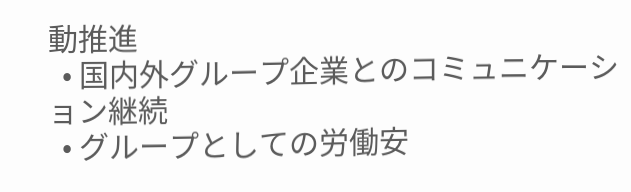動推進
  • 国内外グループ企業とのコミュニケーション継続
  • グループとしての労働安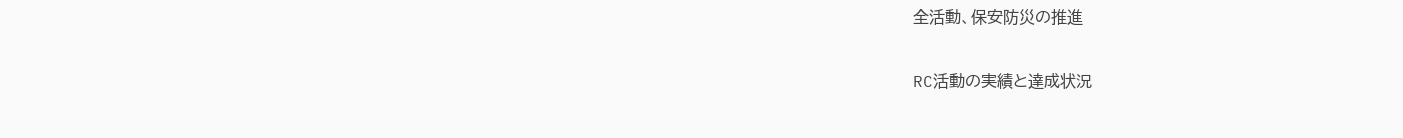全活動、保安防災の推進

RC活動の実績と達成状況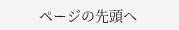ページの先頭へ